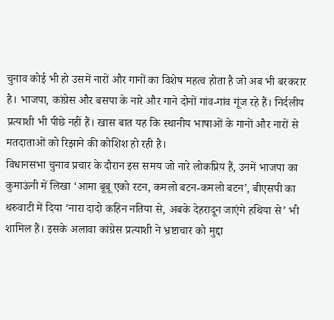चुनाव कोई भी हो उसमें नारों और गानों का विशेष महत्व होता है जो अब भी बरकरार है। भाजपा, कांग्रेस और बसपा के नारे और गाने दोनों गांव-गांव गूंज रहे हैं। निर्दलीय प्रत्याशी भी पीछे नहीं हैं। खास बात यह कि स्थानीय भाषाओं के गानों और नारों से मतदाताओं को रिझाने की कोशिश हो रही है।
विधानसभा चुनाव प्रचार के दौरान इस समय जो नारे लोकप्रिय हैं, उनमें भाजपा का कुमाऊंनी में लिखा ‘आमा बूबू एको रटन, कमलो बटन-कमलो बटन’, बीएसपी का थरुवाटी में दिया ‘नारा दादो कहिन नतिया से, अबके देहरादून जाएंगे हथिया से’ भी शामिल हैं। इसके अलावा कांग्रेस प्रत्याशी ने भ्रष्टाचार को मुद्दा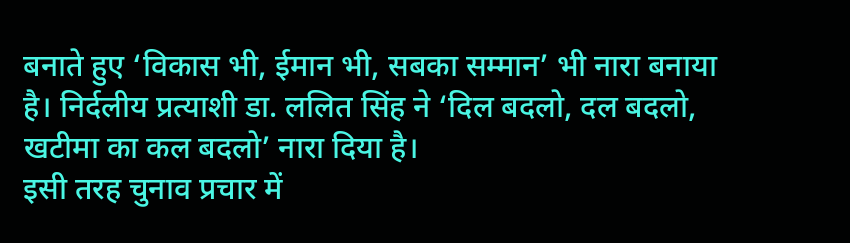बनाते हुए ‘विकास भी, ईमान भी, सबका सम्मान’ भी नारा बनाया है। निर्दलीय प्रत्याशी डा. ललित सिंह ने ‘दिल बदलो, दल बदलो, खटीमा का कल बदलो’ नारा दिया है।
इसी तरह चुनाव प्रचार में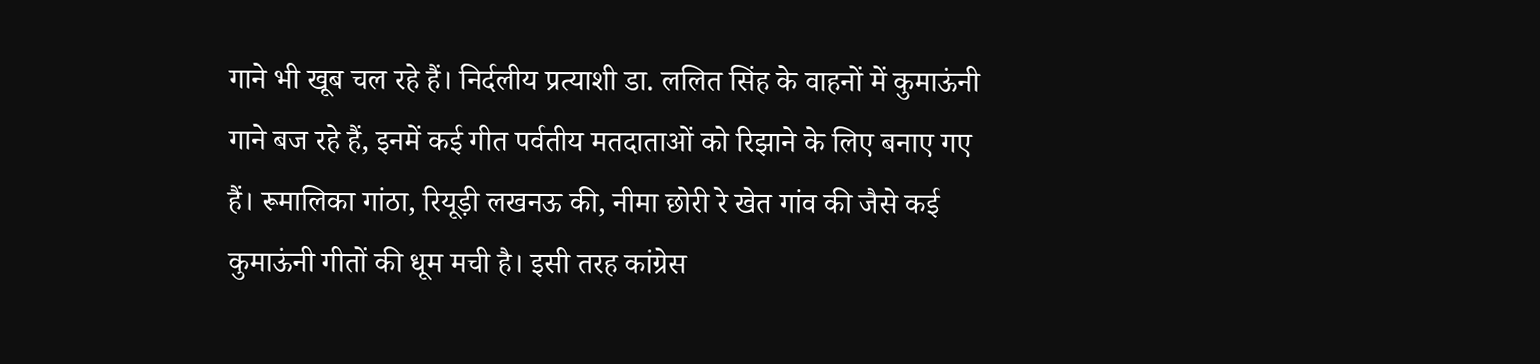गाने भी खूब चल रहे हैं। निर्दलीय प्रत्याशी डा. ललित सिंह के वाहनों में कुमाऊंनी गाने बज रहे हैं, इनमें कई गीत पर्वतीय मतदाताओं को रिझाने के लिए बनाए गए हैं। रूमालिका गांठा, रियूड़ी लखनऊ की, नीमा छोरी रे खेत गांव की जैसे कई कुमाऊंनी गीतों की धूम मची है। इसी तरह कांग्रेस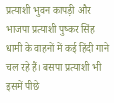प्रत्याशी भुवन कापड़ी और भाजपा प्रत्याशी पुष्कर सिंह धामी के वाहनों में कई हिंदी गाने चल रहे हैं। बसपा प्रत्याशी भी इसमें पीछे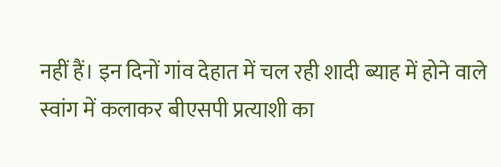नहीं हैं। इन दिनों गांव देहात में चल रही शादी ब्याह में होने वाले स्वांग में कलाकर बीएसपी प्रत्याशी का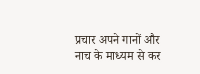प्रचार अपने गानों और नाच के माध्यम से कर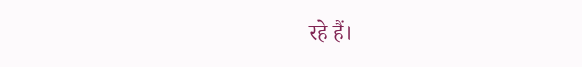रहे हैं।